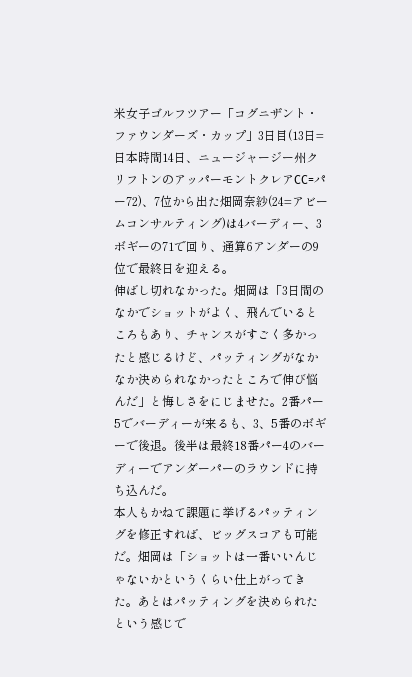米女子ゴルフツアー「コグニザント・ファウンダーズ・カップ」3日目(13日=日本時間14日、ニュージャージー州クリフトンのアッパーモントクレアCC=パー72)、7位から出た畑岡奈紗(24=アビームコンサルティング)は4バーディー、3ボギーの71で回り、通算6アンダーの9位で最終日を迎える。
伸ばし切れなかった。畑岡は「3日間のなかでショットがよく、飛んでいるところもあり、チャンスがすごく多かったと感じるけど、パッティングがなかなか決められなかったところで伸び悩んだ」と悔しさをにじませた。2番パー5でバーディーが来るも、3、5番のボギーで後退。後半は最終18番パー4のバーディーでアンダーパーのラウンドに持ち込んだ。
本人もかねて課題に挙げるパッティングを修正すれば、ビッグスコアも可能だ。畑岡は「ショットは一番いいんじゃないかというくらい仕上がってきた。あとはパッティングを決められたという感じで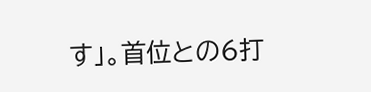す」。首位との6打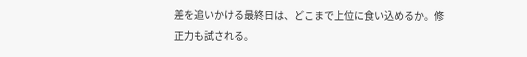差を追いかける最終日は、どこまで上位に食い込めるか。修正力も試される。